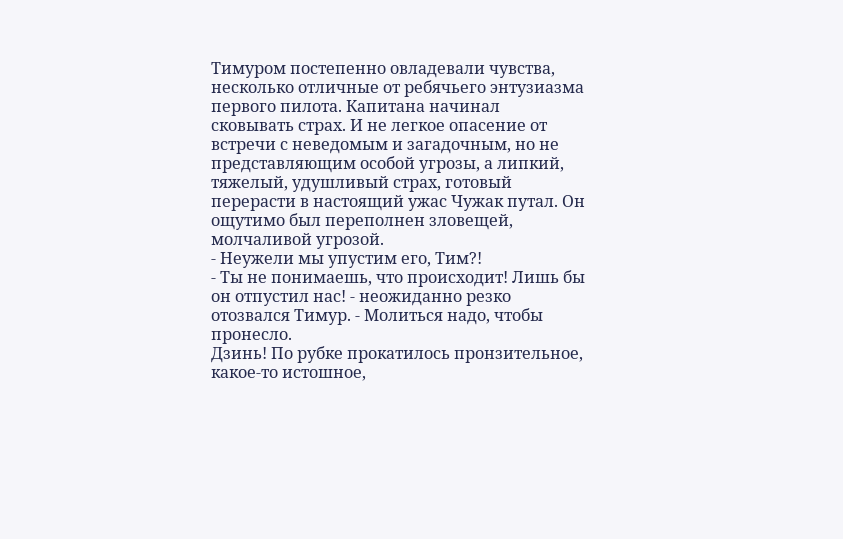Тимуром постепенно овладевали чувства, несколько отличные от ребячьего энтузиазма первого пилота. Капитана начинал сковывать страх. И не легкое опасение от встречи с неведомым и загадочным, но не представляющим особой угрозы, а липкий, тяжелый, удушливый страх, готовый перерасти в настоящий ужас Чужак путал. Он ощутимо был переполнен зловещей, молчаливой угрозой.
- Неужели мы упустим его, Тим?!
- Ты не понимаешь, что происходит! Лишь бы он отпустил нас! - неожиданно резко отозвался Тимур. - Молиться надо, чтобы пронесло.
Дзинь! По рубке прокатилось пронзительное, какое-то истошное,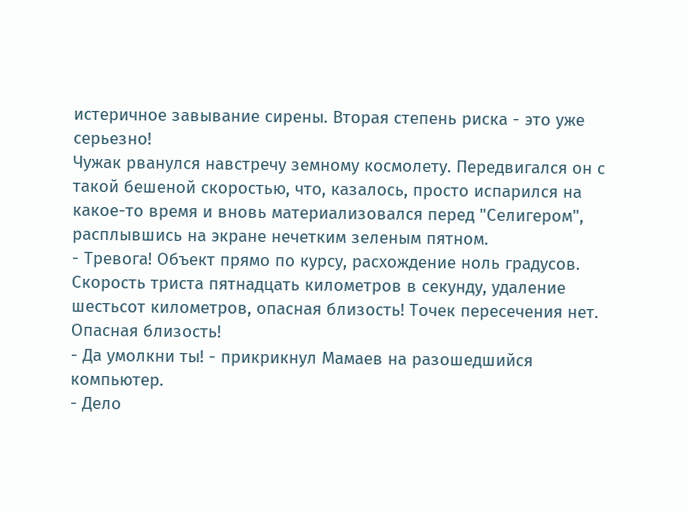истеричное завывание сирены. Вторая степень риска - это уже серьезно!
Чужак рванулся навстречу земному космолету. Передвигался он с такой бешеной скоростью, что, казалось, просто испарился на какое-то время и вновь материализовался перед "Селигером", расплывшись на экране нечетким зеленым пятном.
- Тревога! Объект прямо по курсу, расхождение ноль градусов. Скорость триста пятнадцать километров в секунду, удаление шестьсот километров, опасная близость! Точек пересечения нет. Опасная близость!
- Да умолкни ты! - прикрикнул Мамаев на разошедшийся компьютер.
- Дело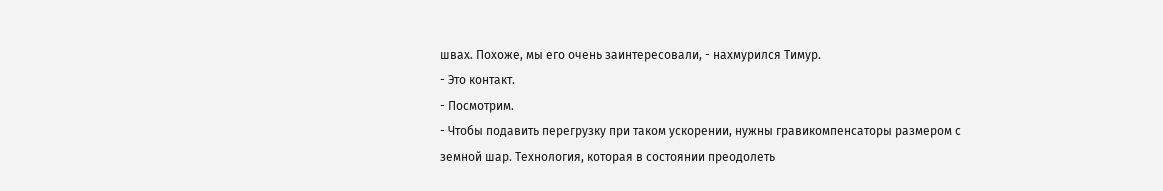швах. Похоже, мы его очень заинтересовали, - нахмурился Тимур.
- Это контакт.
- Посмотрим.
- Чтобы подавить перегрузку при таком ускорении, нужны гравикомпенсаторы размером с земной шар. Технология, которая в состоянии преодолеть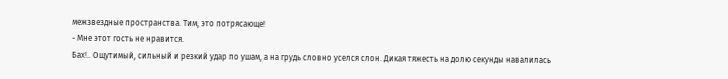межзвездные пространства. Тим, это потрясающе!
- Мне этот гость не нравится.
Бах!.. Ощутимый, сильный и резкий удар по ушам, а на грудь словно уселся слон. Дикая тяжесть на долю секунды навалилась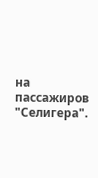на пассажиров "Селигера".